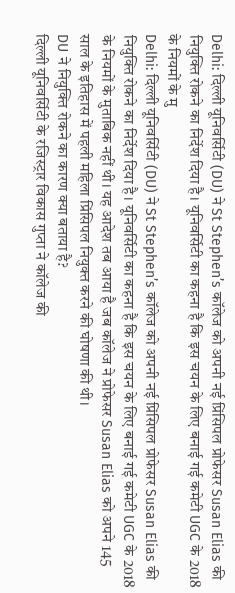Delhi: दिल्ली यूनिवर्सिटी (DU) ने St Stephen’s कॉलेज को अपनी नई प्रिंसिपल प्रोफेसर Susan Elias की नियुक्ति रोकने का निर्देश दिया है। यूनिवर्सिटी का कहना है कि इस चयन के लिए बनाई गई कमेटी UGC के 2018 के नियमों के मु
Delhi: दिल्ली यूनिवर्सिटी (DU) ने St Stephen’s कॉलेज को अपनी नई प्रिंसिपल प्रोफेसर Susan Elias की नियुक्ति रोकने का निर्देश दिया है। यूनिवर्सिटी का कहना है कि इस चयन के लिए बनाई गई कमेटी UGC के 2018 के नियमों के मुताबिक नहीं थी। यह आदेश तब आया है जब कॉलेज ने प्रोफेसर Susan Elias को अपने 145 साल के इतिहास में पहली महिला प्रिंसिपल नियुक्त करने की घोषणा की थी।
DU ने नियुक्ति रोकने का कारण क्या बताया है?
दिल्ली यूनिवर्सिटी के रजिस्ट्रार विकास गुप्ता ने कॉलेज की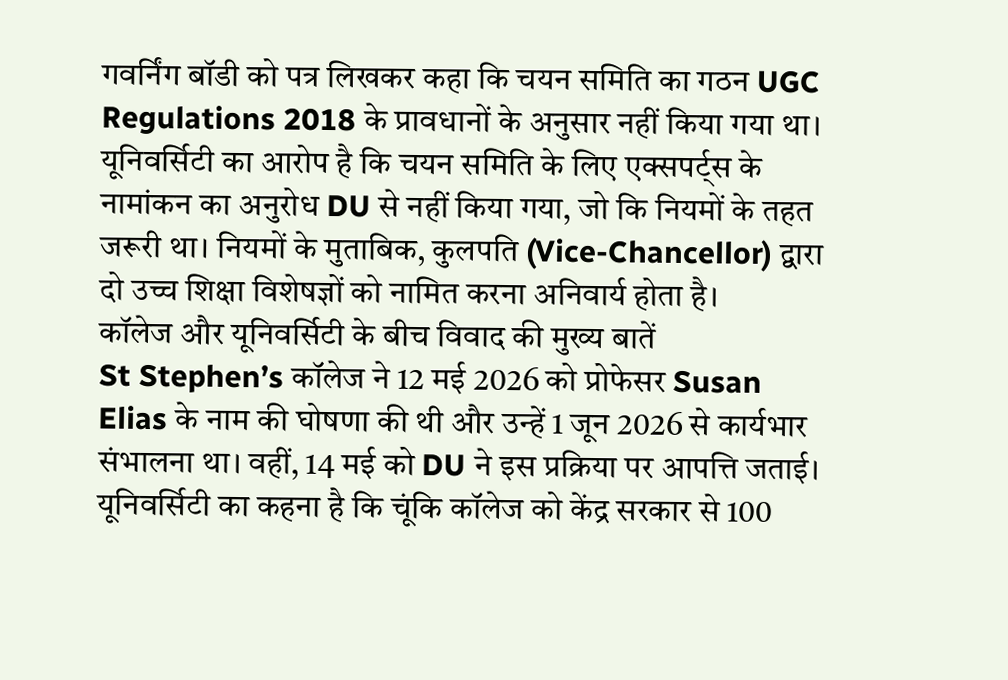गवर्निंग बॉडी को पत्र लिखकर कहा कि चयन समिति का गठन UGC Regulations 2018 के प्रावधानों के अनुसार नहीं किया गया था। यूनिवर्सिटी का आरोप है कि चयन समिति के लिए एक्सपर्ट्स के नामांकन का अनुरोध DU से नहीं किया गया, जो कि नियमों के तहत जरूरी था। नियमों के मुताबिक, कुलपति (Vice-Chancellor) द्वारा दो उच्च शिक्षा विशेषज्ञों को नामित करना अनिवार्य होता है।
कॉलेज और यूनिवर्सिटी के बीच विवाद की मुख्य बातें
St Stephen’s कॉलेज ने 12 मई 2026 को प्रोफेसर Susan Elias के नाम की घोषणा की थी और उन्हें 1 जून 2026 से कार्यभार संभालना था। वहीं, 14 मई को DU ने इस प्रक्रिया पर आपत्ति जताई। यूनिवर्सिटी का कहना है कि चूंकि कॉलेज को केंद्र सरकार से 100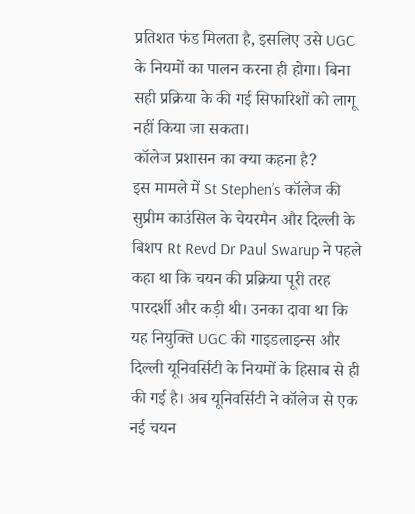प्रतिशत फंड मिलता है, इसलिए उसे UGC के नियमों का पालन करना ही होगा। बिना सही प्रक्रिया के की गई सिफारिशों को लागू नहीं किया जा सकता।
कॉलेज प्रशासन का क्या कहना है?
इस मामले में St Stephen’s कॉलेज की सुप्रीम काउंसिल के चेयरमैन और दिल्ली के बिशप Rt Revd Dr Paul Swarup ने पहले कहा था कि चयन की प्रक्रिया पूरी तरह पारदर्शी और कड़ी थी। उनका दावा था कि यह नियुक्ति UGC की गाइडलाइन्स और दिल्ली यूनिवर्सिटी के नियमों के हिसाब से ही की गई है। अब यूनिवर्सिटी ने कॉलेज से एक नई चयन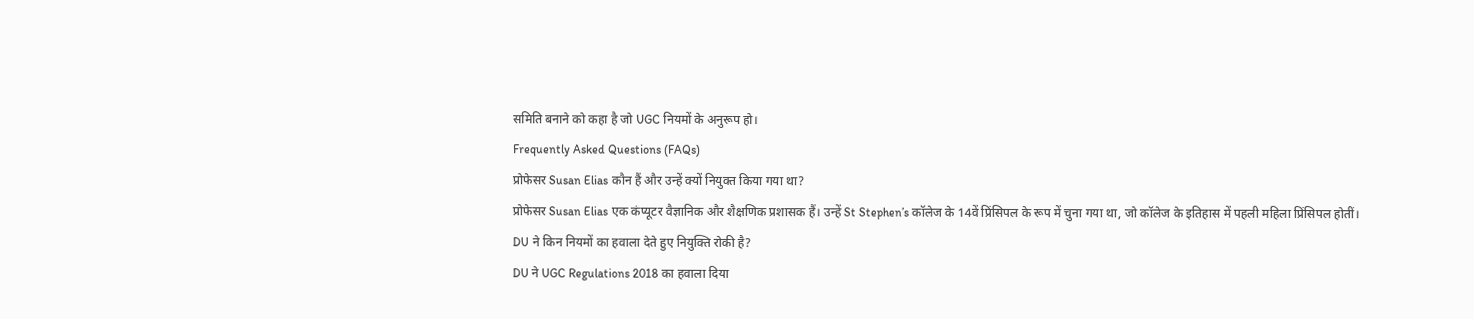समिति बनाने को कहा है जो UGC नियमों के अनुरूप हो।
Frequently Asked Questions (FAQs)
प्रोफेसर Susan Elias कौन हैं और उन्हें क्यों नियुक्त किया गया था?
प्रोफेसर Susan Elias एक कंप्यूटर वैज्ञानिक और शैक्षणिक प्रशासक हैं। उन्हें St Stephen’s कॉलेज के 14वें प्रिंसिपल के रूप में चुना गया था, जो कॉलेज के इतिहास में पहली महिला प्रिंसिपल होतीं।
DU ने किन नियमों का हवाला देते हुए नियुक्ति रोकी है?
DU ने UGC Regulations 2018 का हवाला दिया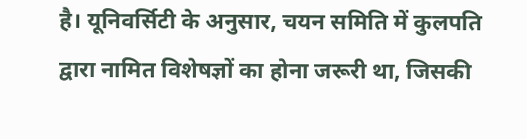है। यूनिवर्सिटी के अनुसार, चयन समिति में कुलपति द्वारा नामित विशेषज्ञों का होना जरूरी था, जिसकी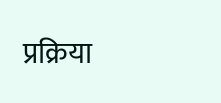प्रक्रिया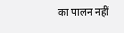का पालन नहीं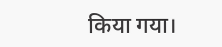किया गया।